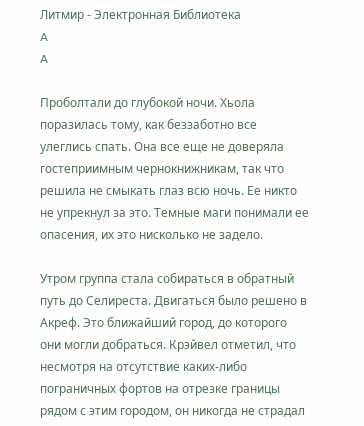Литмир - Электронная Библиотека
A
A

Проболтали до глубокой ночи. Хьола поразилась тому, как беззаботно все улеглись спать. Она все еще не доверяла гостеприимным чернокнижникам, так что решила не смыкать глаз всю ночь. Ее никто не упрекнул за это. Темные маги понимали ее опасения, их это нисколько не задело.

Утром группа стала собираться в обратный путь до Селиреста. Двигаться было решено в Акреф. Это ближайший город, до которого они могли добраться. Крэйвел отметил, что несмотря на отсутствие каких-либо пограничных фортов на отрезке границы рядом с этим городом, он никогда не страдал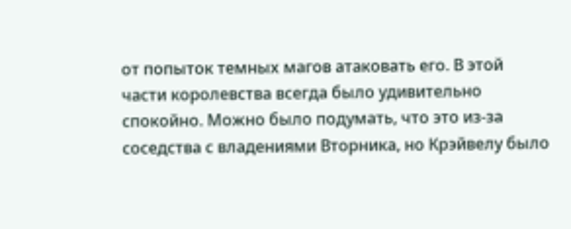от попыток темных магов атаковать его. В этой части королевства всегда было удивительно спокойно. Можно было подумать, что это из-за соседства с владениями Вторника, но Крэйвелу было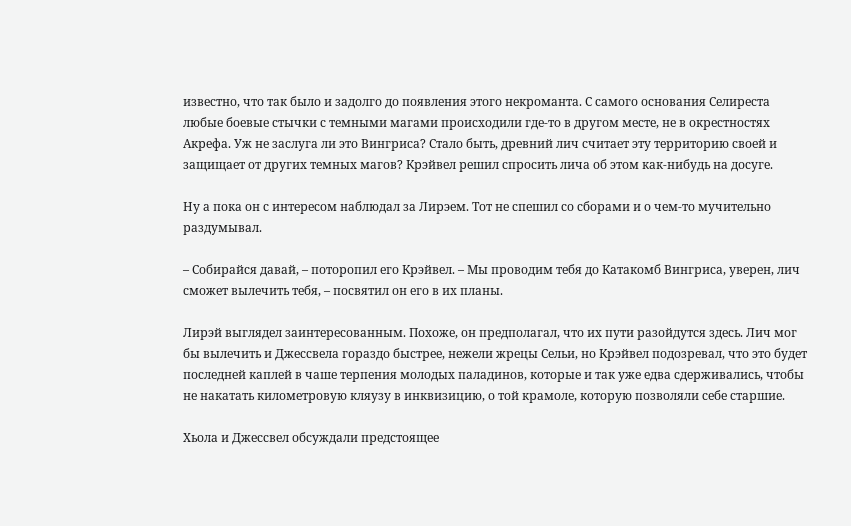известно, что так было и задолго до появления этого некроманта. С самого основания Селиреста любые боевые стычки с темными магами происходили где-то в другом месте, не в окрестностях Акрефа. Уж не заслуга ли это Вингриса? Стало быть, древний лич считает эту территорию своей и защищает от других темных магов? Крэйвел решил спросить лича об этом как-нибудь на досуге.

Ну а пока он с интересом наблюдал за Лирэем. Тот не спешил со сборами и о чем-то мучительно раздумывал.

– Собирайся давай, – поторопил его Крэйвел. – Мы проводим тебя до Катакомб Вингриса, уверен, лич сможет вылечить тебя, – посвятил он его в их планы.

Лирэй выглядел заинтересованным. Похоже, он предполагал, что их пути разойдутся здесь. Лич мог бы вылечить и Джессвела гораздо быстрее, нежели жрецы Сельи, но Крэйвел подозревал, что это будет последней каплей в чаше терпения молодых паладинов, которые и так уже едва сдерживались, чтобы не накатать километровую кляузу в инквизицию, о той крамоле, которую позволяли себе старшие.

Хьола и Джессвел обсуждали предстоящее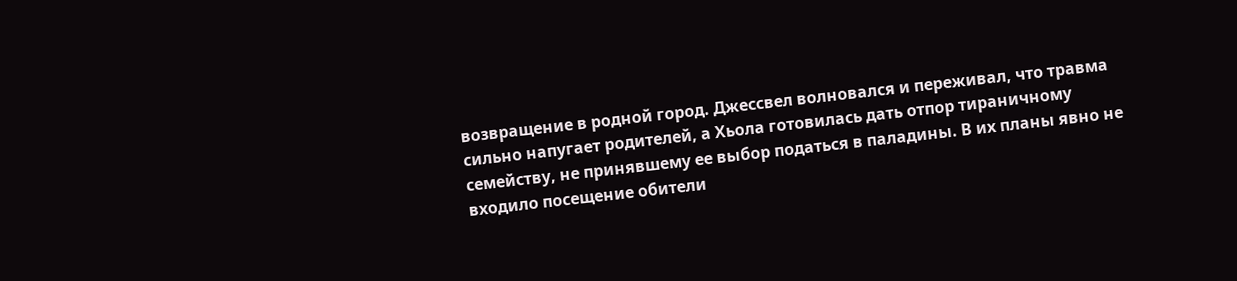возвращение в родной город. Джессвел волновался и переживал, что травма сильно напугает родителей, а Хьола готовилась дать отпор тираничному семейству, не принявшему ее выбор податься в паладины. В их планы явно не входило посещение обители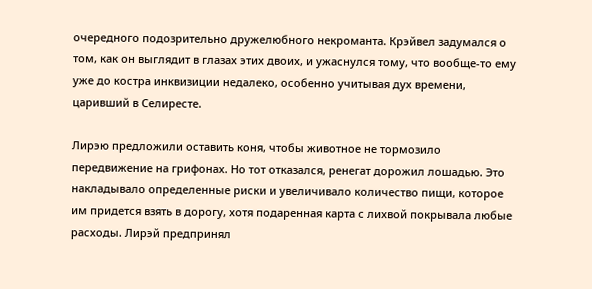очередного подозрительно дружелюбного некроманта. Крэйвел задумался о том, как он выглядит в глазах этих двоих, и ужаснулся тому, что вообще-то ему уже до костра инквизиции недалеко, особенно учитывая дух времени, царивший в Селиресте.

Лирэю предложили оставить коня, чтобы животное не тормозило передвижение на грифонах. Но тот отказался, ренегат дорожил лошадью. Это накладывало определенные риски и увеличивало количество пищи, которое им придется взять в дорогу, хотя подаренная карта с лихвой покрывала любые расходы. Лирэй предпринял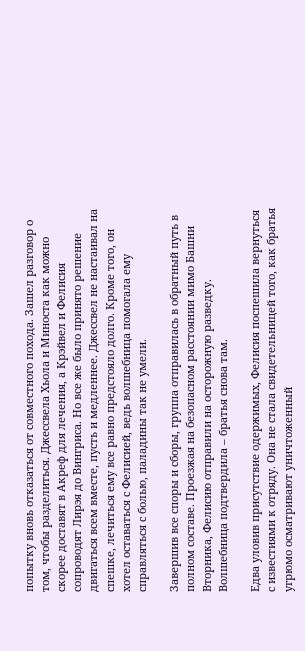попытку вновь отказаться от совместного похода. Зашел разговор о том, чтобы разделиться. Джессвела Хьола и Миноста как можно скорее доставят в Акреф для лечения, а Крэйвел и Фелисия сопроводят Лирэя до Вингриса. Но все же было принято решение двигаться всем вместе, пусть и медленнее. Джессвел не настаивал на спешке, лечиться ему все равно предстояло долго. Кроме того, он хотел оставаться с Фелисией, ведь волшебница помогала ему справляться с болью, паладины так не умели.

Завершив все споры и сборы, группа отправилась в обратный путь в полном составе. Проезжая на безопасном расстоянии мимо Башни Вторника, Фелисию отправили на осторожную разведку. Волшебница подтвердила – братья снова там.

Едва уловив присутствие одержимых, Фелисия поспешила вернуться с известиями к отряду. Она не стала свидетельницей того, как братья угрюмо осматривают уничтоженный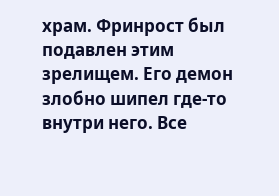храм. Фринрост был подавлен этим зрелищем. Его демон злобно шипел где-то внутри него. Все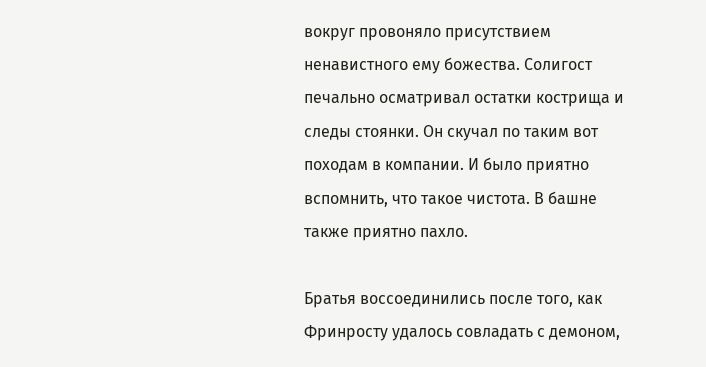вокруг провоняло присутствием ненавистного ему божества. Солигост печально осматривал остатки кострища и следы стоянки. Он скучал по таким вот походам в компании. И было приятно вспомнить, что такое чистота. В башне также приятно пахло.

Братья воссоединились после того, как Фринросту удалось совладать с демоном,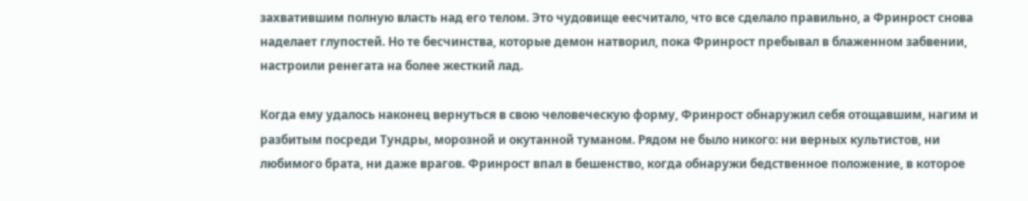захватившим полную власть над его телом. Это чудовище еесчитало, что все сделало правильно, а Фринрост снова наделает глупостей. Но те бесчинства, которые демон натворил, пока Фринрост пребывал в блаженном забвении, настроили ренегата на более жесткий лад.

Когда ему удалось наконец вернуться в свою человеческую форму, Фринрост обнаружил себя отощавшим, нагим и разбитым посреди Тундры, морозной и окутанной туманом. Рядом не было никого: ни верных культистов, ни любимого брата, ни даже врагов. Фринрост впал в бешенство, когда обнаружи бедственное положение, в которое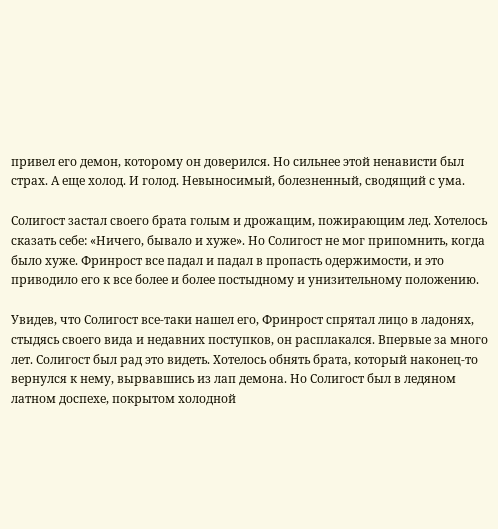привел его демон, которому он доверился. Но сильнее этой ненависти был страх. А еще холод. И голод. Невыносимый, болезненный, сводящий с ума.

Солигост застал своего брата голым и дрожащим, пожирающим лед. Хотелось сказать себе: «Ничего, бывало и хуже». Но Солигост не мог припомнить, когда было хуже. Фринрост все падал и падал в пропасть одержимости, и это приводило его к все более и более постыдному и унизительному положению.

Увидев, что Солигост все-таки нашел его, Фринрост спрятал лицо в ладонях, стыдясь своего вида и недавних поступков, он расплакался. Впервые за много лет. Солигост был рад это видеть. Хотелось обнять брата, который наконец-то вернулся к нему, вырвавшись из лап демона. Но Солигост был в ледяном латном доспехе, покрытом холодной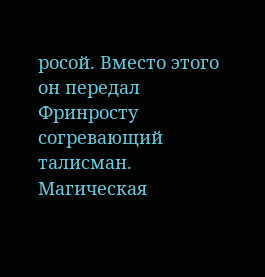росой. Вместо этого он передал Фринросту согревающий талисман. Магическая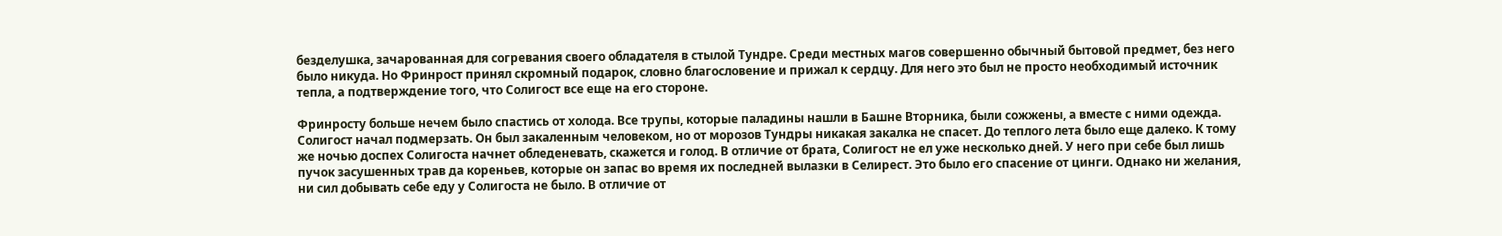безделушка, зачарованная для согревания своего обладателя в стылой Тундре. Среди местных магов совершенно обычный бытовой предмет, без него было никуда. Но Фринрост принял скромный подарок, словно благословение и прижал к сердцу. Для него это был не просто необходимый источник тепла, а подтверждение того, что Солигост все еще на его стороне.

Фринросту больше нечем было спастись от холода. Все трупы, которые паладины нашли в Башне Вторника, были сожжены, а вместе с ними одежда. Солигост начал подмерзать. Он был закаленным человеком, но от морозов Тундры никакая закалка не спасет. До теплого лета было еще далеко. К тому же ночью доспех Солигоста начнет обледеневать, скажется и голод. В отличие от брата, Солигост не ел уже несколько дней. У него при себе был лишь пучок засушенных трав да кореньев, которые он запас во время их последней вылазки в Селирест. Это было его спасение от цинги. Однако ни желания, ни сил добывать себе еду у Солигоста не было. В отличие от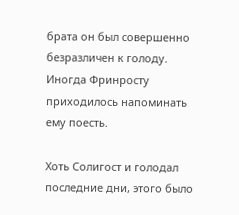брата он был совершенно безразличен к голоду. Иногда Фринросту приходилось напоминать ему поесть.

Хоть Солигост и голодал последние дни, этого было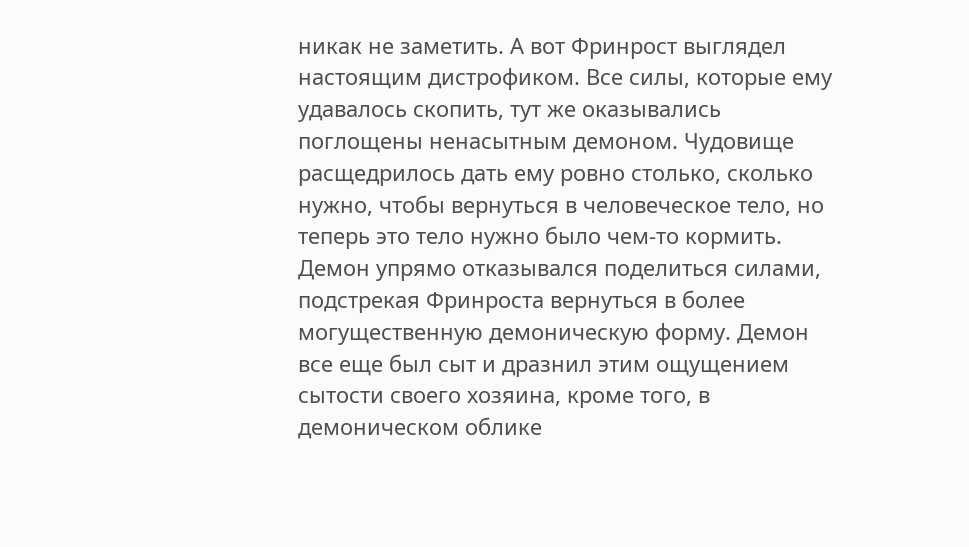никак не заметить. А вот Фринрост выглядел настоящим дистрофиком. Все силы, которые ему удавалось скопить, тут же оказывались поглощены ненасытным демоном. Чудовище расщедрилось дать ему ровно столько, сколько нужно, чтобы вернуться в человеческое тело, но теперь это тело нужно было чем-то кормить. Демон упрямо отказывался поделиться силами, подстрекая Фринроста вернуться в более могущественную демоническую форму. Демон все еще был сыт и дразнил этим ощущением сытости своего хозяина, кроме того, в демоническом облике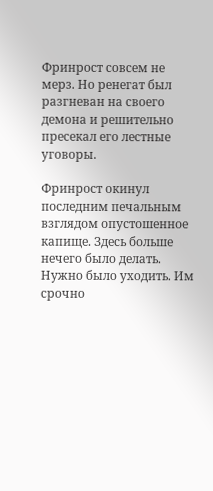Фринрост совсем не мерз. Но ренегат был разгневан на своего демона и решительно пресекал его лестные уговоры.

Фринрост окинул последним печальным взглядом опустошенное капище. Здесь больше нечего было делать. Нужно было уходить. Им срочно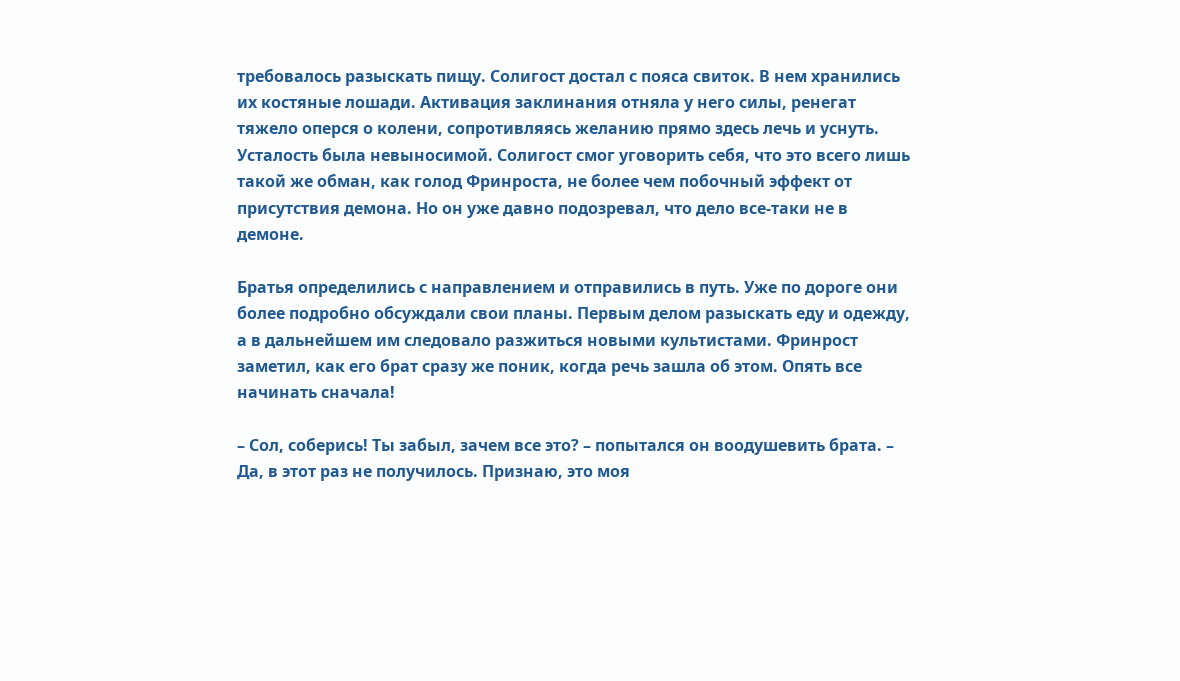требовалось разыскать пищу. Солигост достал с пояса свиток. В нем хранились их костяные лошади. Активация заклинания отняла у него силы, ренегат тяжело оперся о колени, сопротивляясь желанию прямо здесь лечь и уснуть. Усталость была невыносимой. Солигост смог уговорить себя, что это всего лишь такой же обман, как голод Фринроста, не более чем побочный эффект от присутствия демона. Но он уже давно подозревал, что дело все-таки не в демоне.

Братья определились с направлением и отправились в путь. Уже по дороге они более подробно обсуждали свои планы. Первым делом разыскать еду и одежду, а в дальнейшем им следовало разжиться новыми культистами. Фринрост заметил, как его брат сразу же поник, когда речь зашла об этом. Опять все начинать сначала!

– Сол, соберись! Ты забыл, зачем все это? – попытался он воодушевить брата. – Да, в этот раз не получилось. Признаю, это моя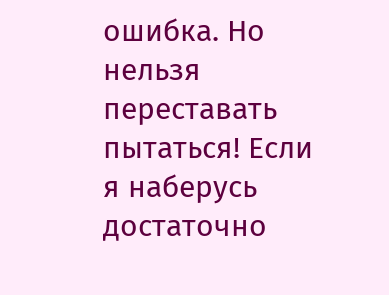ошибка. Но нельзя переставать пытаться! Если я наберусь достаточно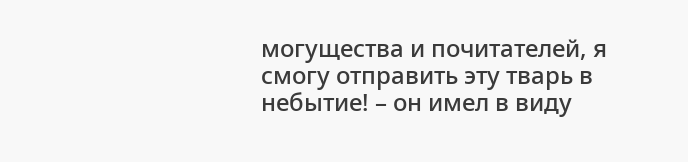могущества и почитателей, я смогу отправить эту тварь в небытие! – он имел в виду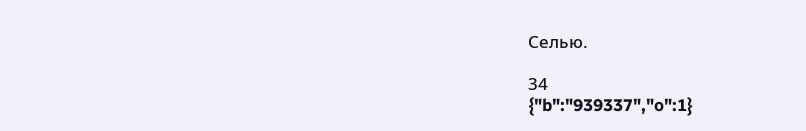Селью.

34
{"b":"939337","o":1}